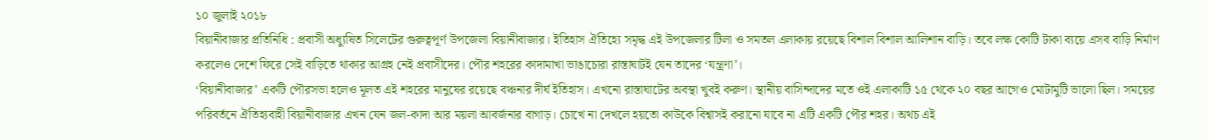১০ জুলাই ২০১৮
বিয়ানীবাজার প্রতিনিধি : প্রবাসী অধ্যুষিত সিলেটের গুরুত্বপূর্ণ উপজেলা বিয়ানীবাজার। ইতিহাস ঐতিহ্যে সমৃদ্ধ এই উপজেলার টিলা ও সমতল এলাকায় রয়েছে বিশাল বিশাল আলিশান বাড়ি। তবে লক্ষ কোটি টাকা ব্যয়ে এসব বাড়ি নির্মাণ করলেও দেশে ফিরে সেই বাড়িতে থাকার আগ্রহ নেই প্রবাসীদের। পৌর শহরের কাদামাখা ভাঙাচোরা রাস্তাঘাটই যেন তাদের ‘যন্ত্রণা’।
‘বিয়ানীবাজার’ একটি পৌরসভা হলেও মূলত এই শহরের মানুষের রয়েছে বঞ্চনার দীর্ঘ ইতিহাস। এখনো রাস্তাঘাটের অবস্থা খুবই করুণ। স্থানীয় বাসিন্দাদের মতে ওই এলাকাটি ১৫ থেকে ২০ বছর আগেও মোটামুটি ভালো ছিল। সময়ের পরিবর্তনে ঐতিহ্যবাহী বিয়ানীবাজার এখন যেন জল-কাদা আর ময়লা আবর্জনার বাগাড়। চোখে না দেখলে হয়তো কাউকে বিশ্বাসই করানো যাবে না এটি একটি পৌর শহর। অথচ এই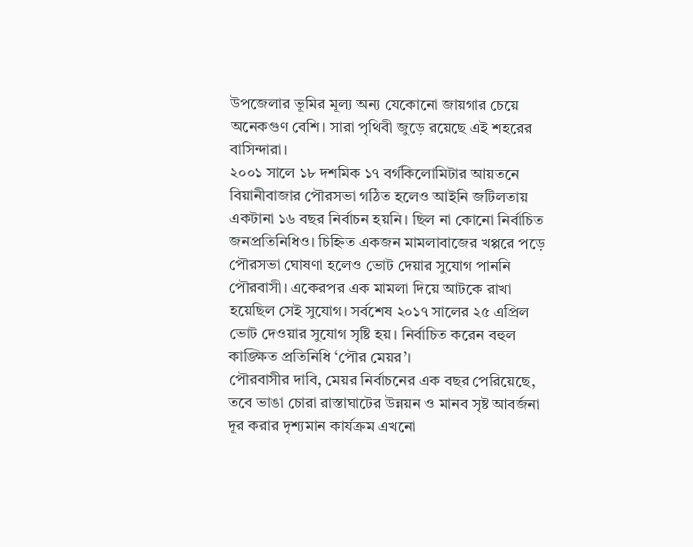উপজেলার ভূমির মূল্য অন্য যেকোনো জায়গার চেয়ে অনেকগুণ বেশি। সারা পৃথিবী জুড়ে রয়েছে এই শহরের বাসিন্দারা।
২০০১ সালে ১৮ দশমিক ১৭ বর্গকিলোমিটার আয়তনে বিয়ানীবাজার পৌরসভা গঠিত হলেও আইনি জটিলতায় একটানা ১৬ বছর নির্বাচন হয়নি। ছিল না কোনো নির্বাচিত জনপ্রতিনিধিও। চিহ্নিত একজন মামলাবাজের খপ্পরে পড়ে পৌরসভা ঘোষণা হলেও ভোট দেয়ার সুযোগ পাননি পৌরবাসী। একেরপর এক মামলা দিয়ে আটকে রাখা হয়েছিল সেই সুযোগ। সর্বশেষ ২০১৭ সালের ২৫ এপ্রিল ভোট দেওয়ার সুযোগ সৃষ্টি হয়। নির্বাচিত করেন বহুল কাঙ্ক্ষিত প্রতিনিধি ‘পৌর মেয়র’।
পৌরবাসীর দাবি, মেয়র নির্বাচনের এক বছর পেরিয়েছে, তবে ভাঙা চোরা রাস্তাঘাটের উন্নয়ন ও মানব সৃষ্ট আবর্জনা দূর করার দৃশ্যমান কার্যক্রম এখনো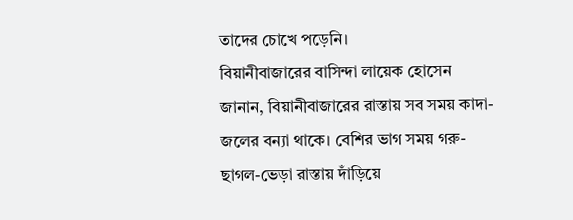তাদের চোখে পড়েনি।
বিয়ানীবাজারের বাসিন্দা লায়েক হোসেন জানান, বিয়ানীবাজারের রাস্তায় সব সময় কাদা-জলের বন্যা থাকে। বেশির ভাগ সময় গরু-ছাগল-ভেড়া রাস্তায় দাঁড়িয়ে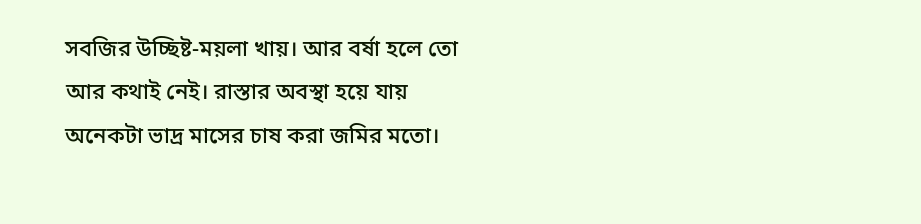সবজির উচ্ছিষ্ট-ময়লা খায়। আর বর্ষা হলে তো আর কথাই নেই। রাস্তার অবস্থা হয়ে যায় অনেকটা ভাদ্র মাসের চাষ করা জমির মতো।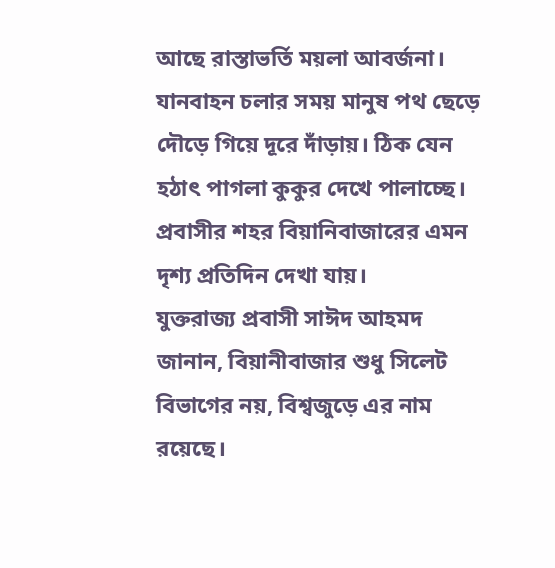আছে রাস্তাভর্তি ময়লা আবর্জনা। যানবাহন চলার সময় মানুষ পথ ছেড়ে দৌড়ে গিয়ে দূরে দাঁড়ায়। ঠিক যেন হঠাৎ পাগলা কুকুর দেখে পালাচ্ছে। প্রবাসীর শহর বিয়ানিবাজারের এমন দৃশ্য প্রতিদিন দেখা যায়।
যুক্তরাজ্য প্রবাসী সাঈদ আহমদ জানান, বিয়ানীবাজার শুধু সিলেট বিভাগের নয়, বিশ্বজুড়ে এর নাম রয়েছে।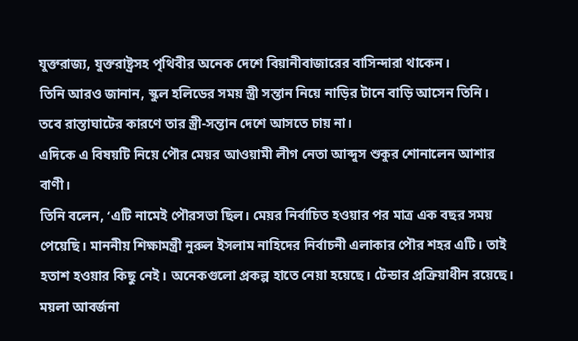যুক্তরাজ্য, যুক্তরাষ্ট্রসহ পৃথিবীর অনেক দেশে বিয়ানীবাজারের বাসিন্দারা থাকেন।
তিনি আরও জানান, স্কুল হলিডের সময় স্ত্রী সন্তান নিয়ে নাড়ির টানে বাড়ি আসেন তিনি। তবে রাস্তাঘাটের কারণে তার স্ত্রী-সন্তান দেশে আসতে চায় না।
এদিকে এ বিষয়টি নিয়ে পৌর মেয়র আওয়ামী লীগ নেতা আব্দুস শুকুর শোনালেন আশার বাণী।
তিনি বলেন, ‘এটি নামেই পৌরসভা ছিল। মেয়র নির্বাচিত হওয়ার পর মাত্র এক বছর সময় পেয়েছি। মাননীয় শিক্ষামন্ত্রী নুরুল ইসলাম নাহিদের নির্বাচনী এলাকার পৌর শহর এটি। তাই হতাশ হওয়ার কিছু নেই। অনেকগুলো প্রকল্প হাতে নেয়া হয়েছে। টেন্ডার প্রক্রিয়াধীন রয়েছে। ময়লা আবর্জনা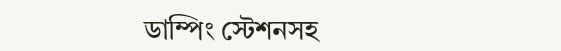ডাম্পিং স্টেশনসহ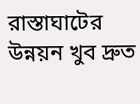রাস্তাঘাটের উন্নয়ন খুব দ্রুত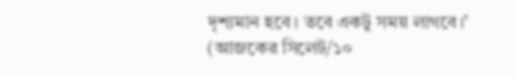দৃশ্যমান হবে। তবে একটু সময় লাগবে।’
(আজকের সিলেট/১০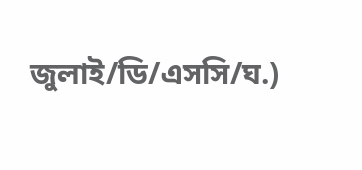জুলাই/ডি/এসসি/ঘ.)